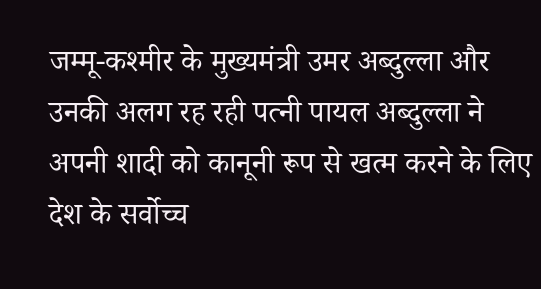जम्मू-कश्मीर के मुख्यमंत्री उमर अब्दुल्ला और उनकी अलग रह रही पत्नी पायल अब्दुल्ला ने अपनी शादी को कानूनी रूप से खत्म करने के लिए देश के सर्वोच्च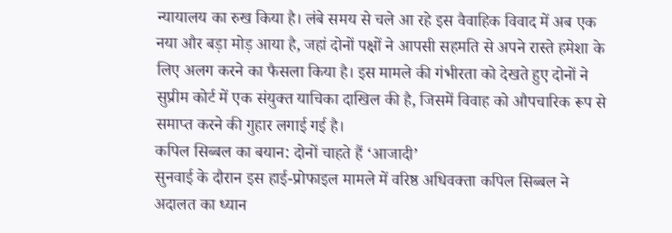न्यायालय का रुख किया है। लंबे समय से चले आ रहे इस वैवाहिक विवाद में अब एक नया और बड़ा मोड़ आया है, जहां दोनों पक्षों ने आपसी सहमति से अपने रास्ते हमेशा के लिए अलग करने का फैसला किया है। इस मामले की गंभीरता को देखते हुए दोनों ने सुप्रीम कोर्ट में एक संयुक्त याचिका दाखिल की है, जिसमें विवाह को औपचारिक रूप से समाप्त करने की गुहार लगाई गई है।
कपिल सिब्बल का बयान: दोनों चाहते हैं ‘आजादी’
सुनवाई के दौरान इस हाई-प्रोफाइल मामले में वरिष्ठ अधिवक्ता कपिल सिब्बल ने अदालत का ध्यान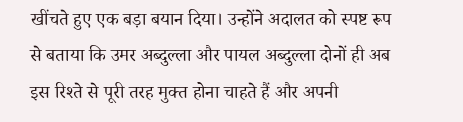खींचते हुए एक बड़ा बयान दिया। उन्होंने अदालत को स्पष्ट रूप से बताया कि उमर अब्दुल्ला और पायल अब्दुल्ला दोनों ही अब इस रिश्ते से पूरी तरह मुक्त होना चाहते हैं और अपनी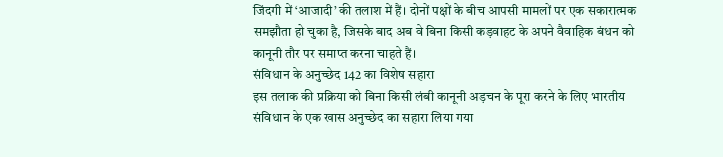जिंदगी में ‘आजादी’ की तलाश में हैं। दोनों पक्षों के बीच आपसी मामलों पर एक सकारात्मक समझौता हो चुका है, जिसके बाद अब वे बिना किसी कड़वाहट के अपने वैवाहिक बंधन को कानूनी तौर पर समाप्त करना चाहते हैं।
संविधान के अनुच्छेद 142 का विशेष सहारा
इस तलाक की प्रक्रिया को बिना किसी लंबी कानूनी अड़चन के पूरा करने के लिए भारतीय संविधान के एक खास अनुच्छेद का सहारा लिया गया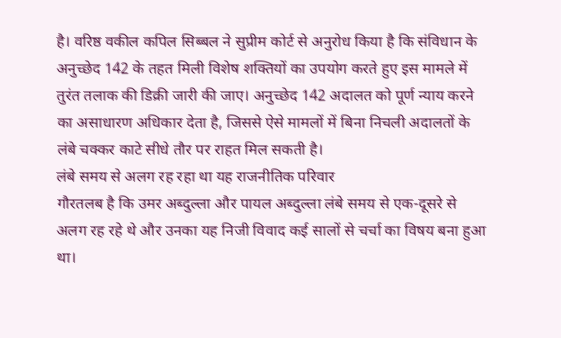है। वरिष्ठ वकील कपिल सिब्बल ने सुप्रीम कोर्ट से अनुरोध किया है कि संविधान के अनुच्छेद 142 के तहत मिली विशेष शक्तियों का उपयोग करते हुए इस मामले में तुरंत तलाक की डिक्री जारी की जाए। अनुच्छेद 142 अदालत को पूर्ण न्याय करने का असाधारण अधिकार देता है, जिससे ऐसे मामलों में बिना निचली अदालतों के लंबे चक्कर काटे सीधे तौर पर राहत मिल सकती है।
लंबे समय से अलग रह रहा था यह राजनीतिक परिवार
गौरतलब है कि उमर अब्दुल्ला और पायल अब्दुल्ला लंबे समय से एक-दूसरे से अलग रह रहे थे और उनका यह निजी विवाद कई सालों से चर्चा का विषय बना हुआ था।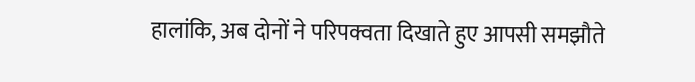हालांकि, अब दोनों ने परिपक्वता दिखाते हुए आपसी समझौते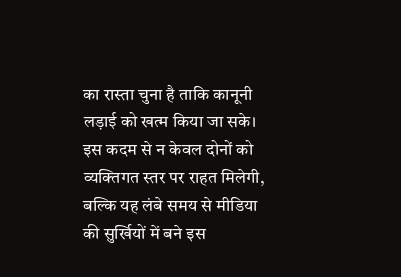का रास्ता चुना है ताकि कानूनी लड़ाई को खत्म किया जा सके। इस कदम से न केवल दोनों को व्यक्तिगत स्तर पर राहत मिलेगी, बल्कि यह लंबे समय से मीडिया की सुर्खियों में बने इस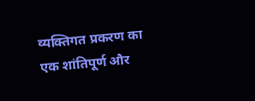व्यक्तिगत प्रकरण का एक शांतिपूर्ण और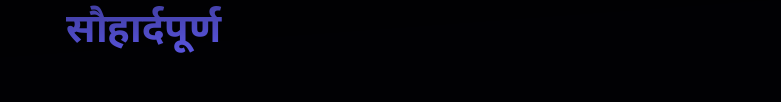सौहार्दपूर्ण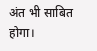अंत भी साबित होगा।